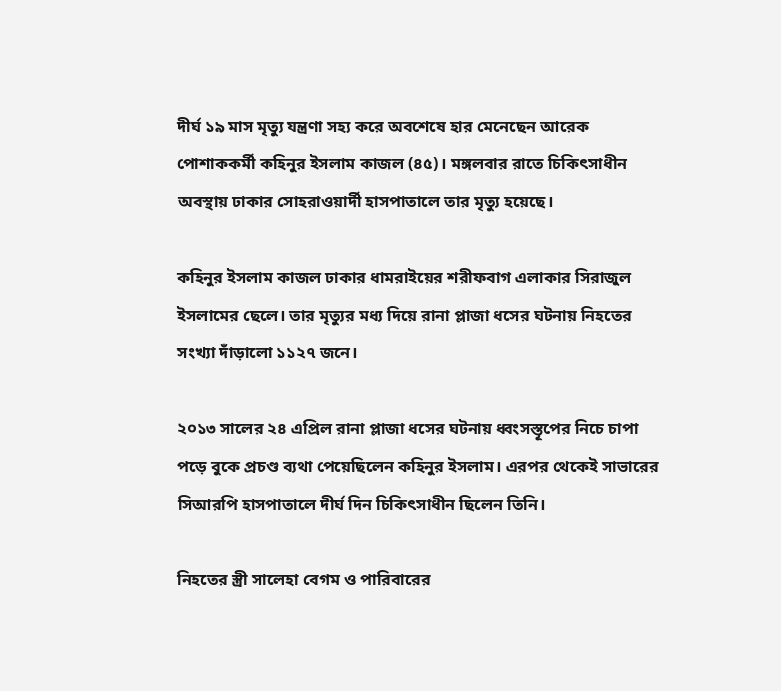দীর্ঘ ১৯ মাস মৃত্যু যন্ত্রণা সহ্য করে অবশেষে হার মেনেছেন আরেক পোশাককর্মী কহিনুর ইসলাম কাজল (৪৫)। মঙ্গলবার রাতে চিকিৎসাধীন অবস্থায় ঢাকার সোহরাওয়ার্দী হাসপাতালে তার মৃত্যু হয়েছে।

কহিনুর ইসলাম কাজল ঢাকার ধামরাইয়ের শরীফবাগ এলাকার সিরাজুল ইসলামের ছেলে। তার মৃত্যুর মধ্য দিয়ে রানা প্লাজা ধসের ঘটনায় নিহতের সংখ্যা দাঁড়ালো ১১২৭ জনে।

২০১৩ সালের ২৪ এপ্রিল রানা প্লাজা ধসের ঘটনায় ধ্বংসস্তূপের নিচে চাপা পড়ে বুকে প্রচণ্ড ব্যথা পেয়েছিলেন কহিনুর ইসলাম। এরপর থেকেই সাভারের সিআরপি হাসপাতালে দীর্ঘ দিন চিকিৎসাধীন ছিলেন তিনি।

নিহতের স্ত্রী সালেহা বেগম ও পারিবারের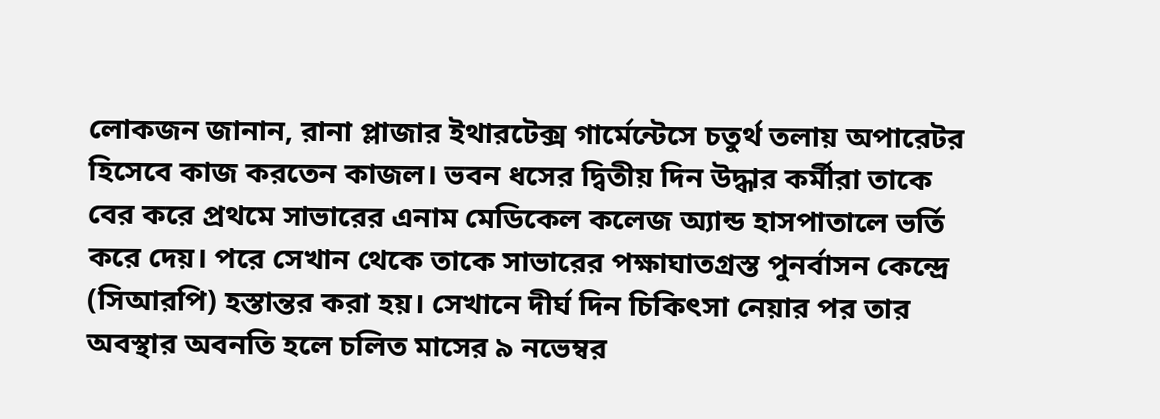লোকজন জানান, রানা প্লাজার ইথারটেক্স গার্মেন্টেসে চতুর্থ তলায় অপারেটর হিসেবে কাজ করতেন কাজল। ভবন ধসের দ্বিতীয় দিন উদ্ধার কর্মীরা তাকে বের করে প্রথমে সাভারের এনাম মেডিকেল কলেজ অ্যান্ড হাসপাতালে ভর্তি করে দেয়। পরে সেখান থেকে তাকে সাভারের পক্ষাঘাতগ্রস্ত পুনর্বাসন কেন্দ্রে (সিআরপি) হস্তান্তর করা হয়। সেখানে দীর্ঘ দিন চিকিৎসা নেয়ার পর তার অবস্থার অবনতি হলে চলিত মাসের ৯ নভেম্বর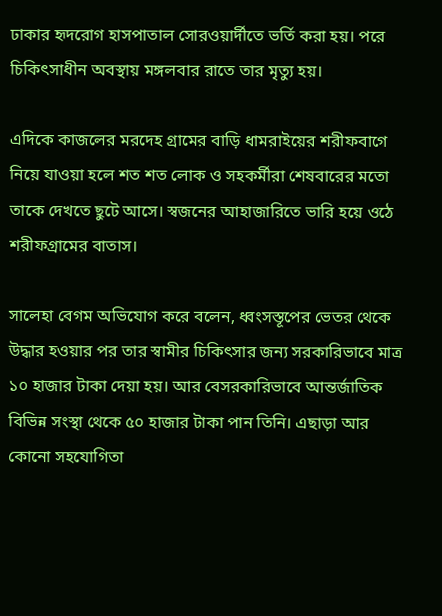ঢাকার হৃদরোগ হাসপাতাল সোরওয়ার্দীতে ভর্তি করা হয়। পরে চিকিৎসাধীন অবস্থায় মঙ্গলবার রাতে তার মৃত্যু হয়।

এদিকে কাজলের মরদেহ গ্রামের বাড়ি ধামরাইয়ের শরীফবাগে নিয়ে যাওয়া হলে শত শত লোক ও সহকর্মীরা শেষবারের মতো তাকে দেখতে ছুটে আসে। স্বজনের আহাজারিতে ভারি হয়ে ওঠে শরীফগ্রামের বাতাস।

সালেহা বেগম অভিযোগ করে বলেন, ধ্বংসস্তূপের ভেতর থেকে উদ্ধার হওয়ার পর তার স্বামীর চিকিৎসার জন্য সরকারিভাবে মাত্র ১০ হাজার টাকা দেয়া হয়। আর বেসরকারিভাবে আন্তর্জাতিক বিভিন্ন সংস্থা থেকে ৫০ হাজার টাকা পান তিনি। এছাড়া আর কোনো সহযোগিতা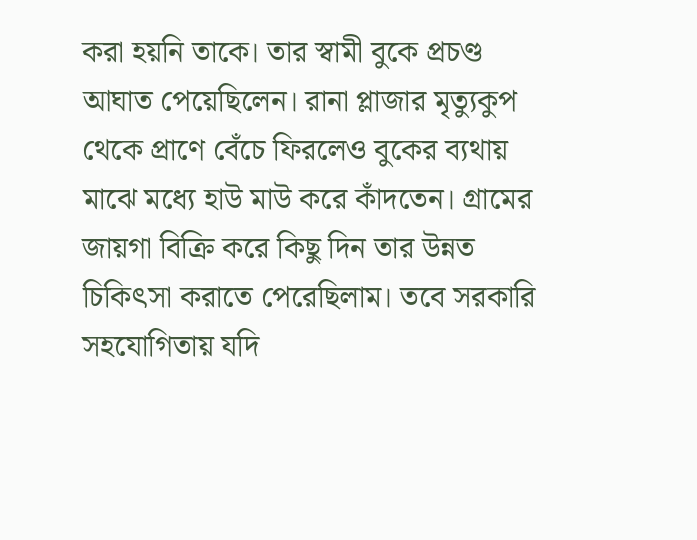করা হয়নি তাকে। তার স্বামী বুকে প্রচণ্ড আঘাত পেয়েছিলেন। রানা প্লাজার মৃত্যুকুপ থেকে প্রাণে বেঁচে ফিরলেও বুকের ব্যথায় মাঝে মধ্যে হাউ মাউ করে কাঁদতেন। গ্রামের জায়গা বিক্রি করে কিছু দিন তার উন্নত চিকিৎসা করাতে পেরেছিলাম। তবে সরকারি সহযোগিতায় যদি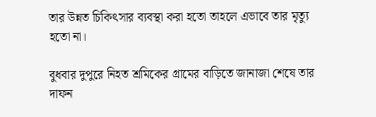তার উন্নত চিকিৎসার ব্যবস্থা করা হতো তাহলে এভাবে তার মৃত্যু হতো না।

বুধবার দুপুরে নিহত শ্রমিকের গ্রামের বাড়িতে জানাজা শেষে তার দাফন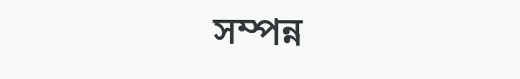সম্পন্ন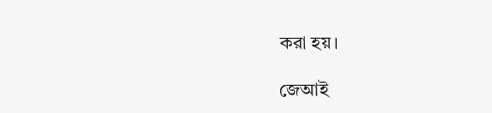করা হয়।

জেআই